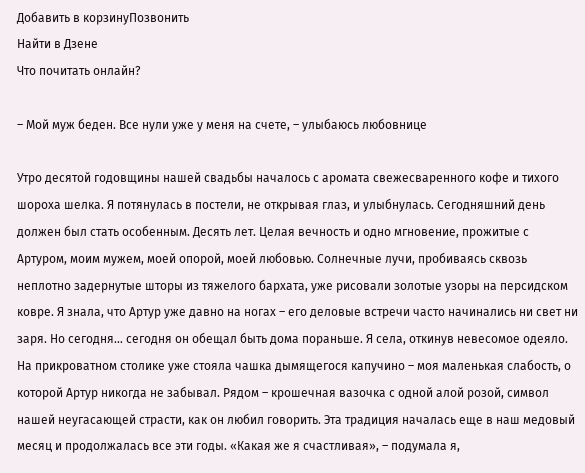Добавить в корзинуПозвонить
Найти в Дзене
Что почитать онлайн?

– Мой муж беден. Все нули уже у меня на счете, – улыбаюсь любовнице

Утро десятой годовщины нашей свадьбы началось с аромата свежесваренного кофе и тихого шороха шелка. Я потянулась в постели, не открывая глаз, и улыбнулась. Сегодняшний день должен был стать особенным. Десять лет. Целая вечность и одно мгновение, прожитые с Артуром, моим мужем, моей опорой, моей любовью. Солнечные лучи, пробиваясь сквозь неплотно задернутые шторы из тяжелого бархата, уже рисовали золотые узоры на персидском ковре. Я знала, что Артур уже давно на ногах – его деловые встречи часто начинались ни свет ни заря. Но сегодня… сегодня он обещал быть дома пораньше. Я села, откинув невесомое одеяло. На прикроватном столике уже стояла чашка дымящегося капучино – моя маленькая слабость, о которой Артур никогда не забывал. Рядом – крошечная вазочка с одной алой розой, символ нашей неугасающей страсти, как он любил говорить. Эта традиция началась еще в наш медовый месяц и продолжалась все эти годы. «Какая же я счастливая», – подумала я,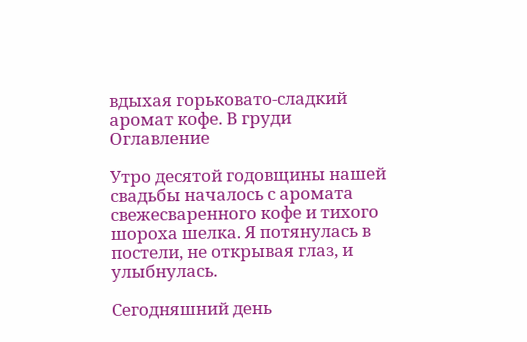вдыхая горьковато-сладкий аромат кофе. В груди
Оглавление

Утро десятой годовщины нашей свадьбы началось с аромата свежесваренного кофе и тихого шороха шелка. Я потянулась в постели, не открывая глаз, и улыбнулась.

Сегодняшний день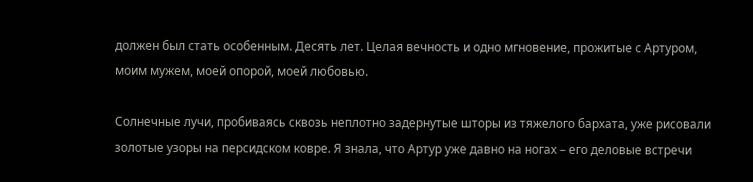должен был стать особенным. Десять лет. Целая вечность и одно мгновение, прожитые с Артуром, моим мужем, моей опорой, моей любовью.

Солнечные лучи, пробиваясь сквозь неплотно задернутые шторы из тяжелого бархата, уже рисовали золотые узоры на персидском ковре. Я знала, что Артур уже давно на ногах – его деловые встречи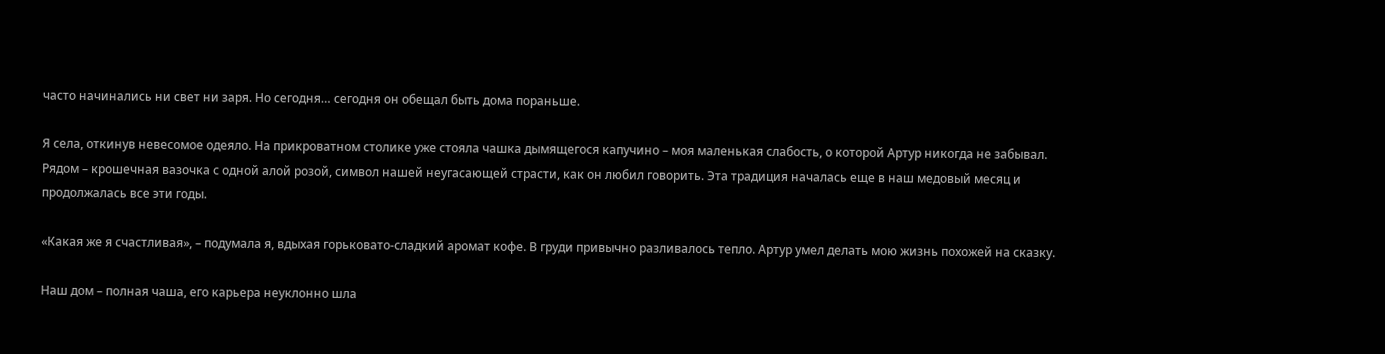часто начинались ни свет ни заря. Но сегодня… сегодня он обещал быть дома пораньше.

Я села, откинув невесомое одеяло. На прикроватном столике уже стояла чашка дымящегося капучино – моя маленькая слабость, о которой Артур никогда не забывал. Рядом – крошечная вазочка с одной алой розой, символ нашей неугасающей страсти, как он любил говорить. Эта традиция началась еще в наш медовый месяц и продолжалась все эти годы.

«Какая же я счастливая», – подумала я, вдыхая горьковато-сладкий аромат кофе. В груди привычно разливалось тепло. Артур умел делать мою жизнь похожей на сказку.

Наш дом – полная чаша, его карьера неуклонно шла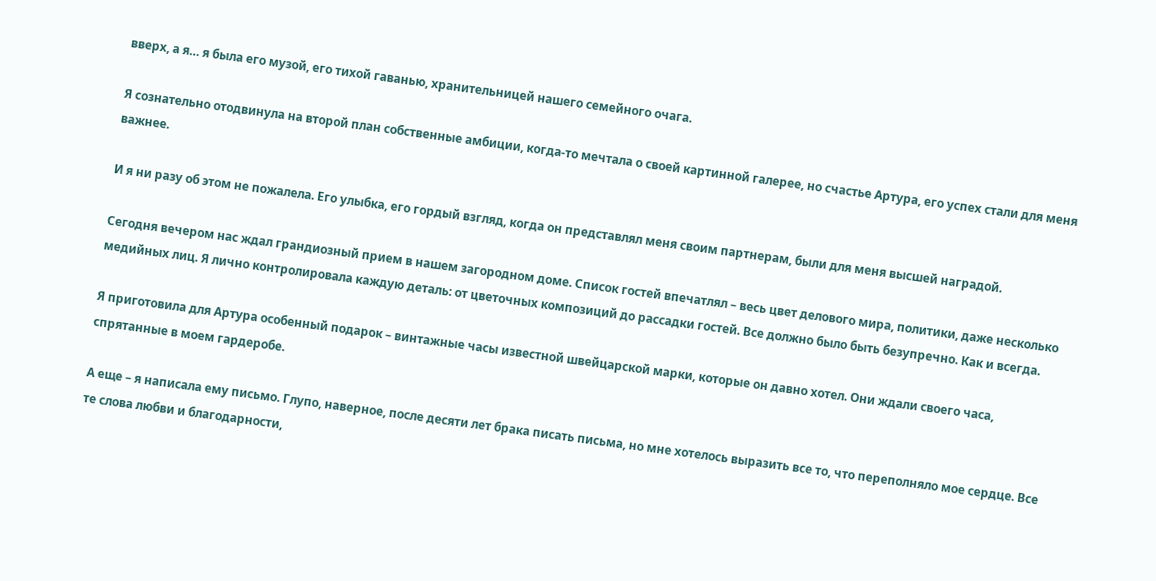вверх, а я… я была его музой, его тихой гаванью, хранительницей нашего семейного очага.

Я сознательно отодвинула на второй план собственные амбиции, когда-то мечтала о своей картинной галерее, но счастье Артура, его успех стали для меня важнее.

И я ни разу об этом не пожалела. Его улыбка, его гордый взгляд, когда он представлял меня своим партнерам, были для меня высшей наградой.

Сегодня вечером нас ждал грандиозный прием в нашем загородном доме. Список гостей впечатлял – весь цвет делового мира, политики, даже несколько медийных лиц. Я лично контролировала каждую деталь: от цветочных композиций до рассадки гостей. Все должно было быть безупречно. Как и всегда.

Я приготовила для Артура особенный подарок – винтажные часы известной швейцарской марки, которые он давно хотел. Они ждали своего часа, спрятанные в моем гардеробе.

А еще – я написала ему письмо. Глупо, наверное, после десяти лет брака писать письма, но мне хотелось выразить все то, что переполняло мое сердце. Все те слова любви и благодарности,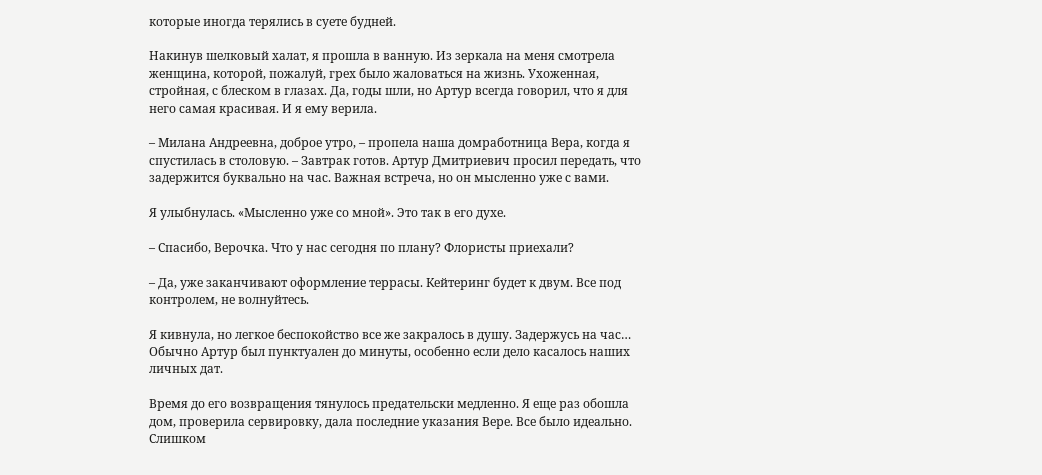которые иногда терялись в суете будней.

Накинув шелковый халат, я прошла в ванную. Из зеркала на меня смотрела женщина, которой, пожалуй, грех было жаловаться на жизнь. Ухоженная, стройная, с блеском в глазах. Да, годы шли, но Артур всегда говорил, что я для него самая красивая. И я ему верила.

– Милана Андреевна, доброе утро, – пропела наша домработница Вера, когда я спустилась в столовую. – Завтрак готов. Артур Дмитриевич просил передать, что задержится буквально на час. Важная встреча, но он мысленно уже с вами.

Я улыбнулась. «Мысленно уже со мной». Это так в его духе.

– Спасибо, Верочка. Что у нас сегодня по плану? Флористы приехали?

– Да, уже заканчивают оформление террасы. Кейтеринг будет к двум. Все под контролем, не волнуйтесь.

Я кивнула, но легкое беспокойство все же закралось в душу. Задержусь на час… Обычно Артур был пунктуален до минуты, особенно если дело касалось наших личных дат.

Время до его возвращения тянулось предательски медленно. Я еще раз обошла дом, проверила сервировку, дала последние указания Вере. Все было идеально. Слишком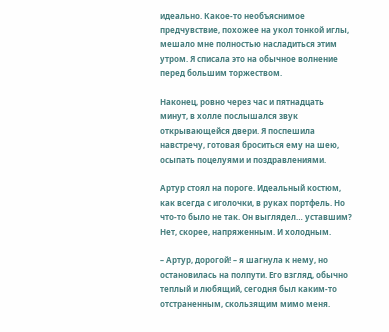идеально. Какое-то необъяснимое предчувствие, похожее на укол тонкой иглы, мешало мне полностью насладиться этим утром. Я списала это на обычное волнение перед большим торжеством.

Наконец, ровно через час и пятнадцать минут, в холле послышался звук открывающейся двери. Я поспешила навстречу, готовая броситься ему на шею, осыпать поцелуями и поздравлениями.

Артур стоял на пороге. Идеальный костюм, как всегда с иголочки, в руках портфель. Но что-то было не так. Он выглядел… уставшим? Нет, скорее, напряженным. И холодным.

– Артур, дорогой! – я шагнула к нему, но остановилась на полпути. Его взгляд, обычно теплый и любящий, сегодня был каким-то отстраненным, скользящим мимо меня.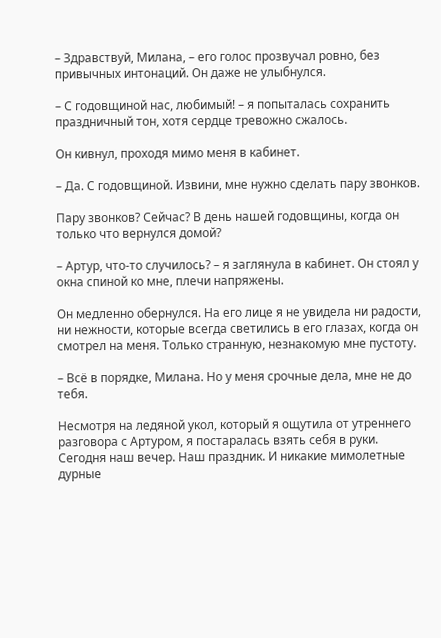– Здравствуй, Милана, – его голос прозвучал ровно, без привычных интонаций. Он даже не улыбнулся.

– С годовщиной нас, любимый! – я попыталась сохранить праздничный тон, хотя сердце тревожно сжалось.

Он кивнул, проходя мимо меня в кабинет.

– Да. С годовщиной. Извини, мне нужно сделать пару звонков.

Пару звонков? Сейчас? В день нашей годовщины, когда он только что вернулся домой?

– Артур, что-то случилось? – я заглянула в кабинет. Он стоял у окна спиной ко мне, плечи напряжены.

Он медленно обернулся. На его лице я не увидела ни радости, ни нежности, которые всегда светились в его глазах, когда он смотрел на меня. Только странную, незнакомую мне пустоту.

– Всё в порядке, Милана. Но у меня срочные дела, мне не до тебя.

Несмотря на ледяной укол, который я ощутила от утреннего разговора с Артуром, я постаралась взять себя в руки. Сегодня наш вечер. Наш праздник. И никакие мимолетные дурные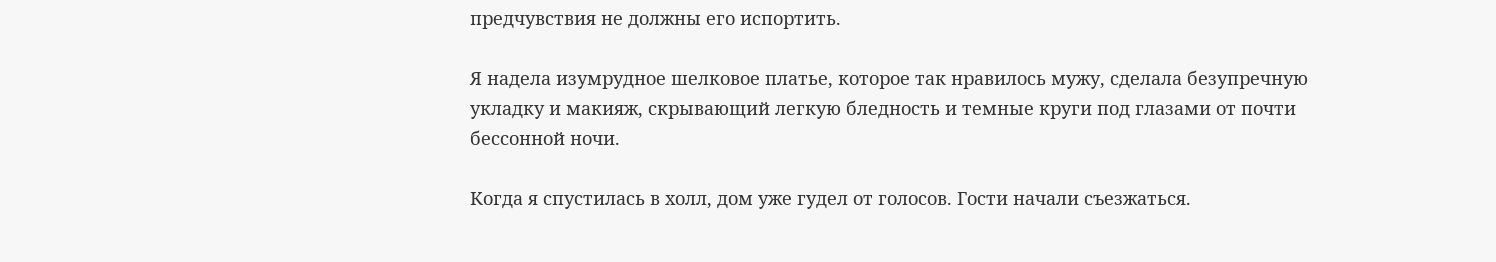предчувствия не должны его испортить.

Я надела изумрудное шелковое платье, которое так нравилось мужу, сделала безупречную укладку и макияж, скрывающий легкую бледность и темные круги под глазами от почти бессонной ночи.

Когда я спустилась в холл, дом уже гудел от голосов. Гости начали съезжаться.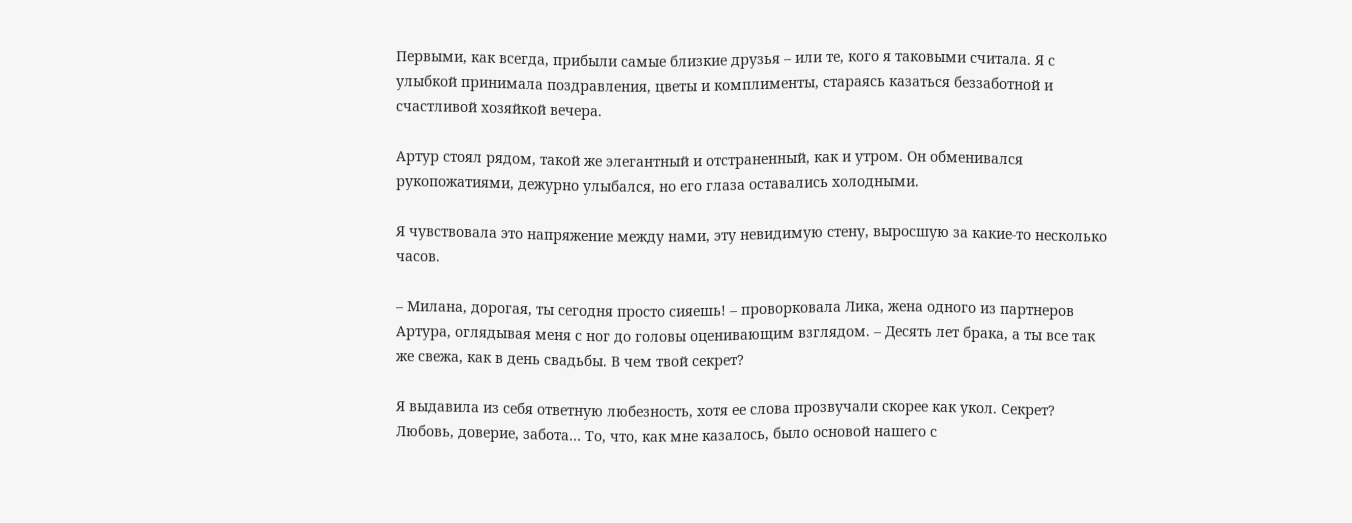Первыми, как всегда, прибыли самые близкие друзья – или те, кого я таковыми считала. Я с улыбкой принимала поздравления, цветы и комплименты, стараясь казаться беззаботной и счастливой хозяйкой вечера.

Артур стоял рядом, такой же элегантный и отстраненный, как и утром. Он обменивался рукопожатиями, дежурно улыбался, но его глаза оставались холодными.

Я чувствовала это напряжение между нами, эту невидимую стену, выросшую за какие-то несколько часов.

– Милана, дорогая, ты сегодня просто сияешь! – проворковала Лика, жена одного из партнеров Артура, оглядывая меня с ног до головы оценивающим взглядом. – Десять лет брака, а ты все так же свежа, как в день свадьбы. В чем твой секрет?

Я выдавила из себя ответную любезность, хотя ее слова прозвучали скорее как укол. Секрет? Любовь, доверие, забота… То, что, как мне казалось, было основой нашего с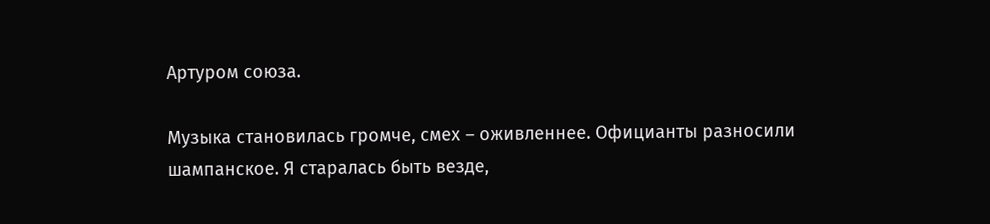Артуром союза.

Музыка становилась громче, смех – оживленнее. Официанты разносили шампанское. Я старалась быть везде,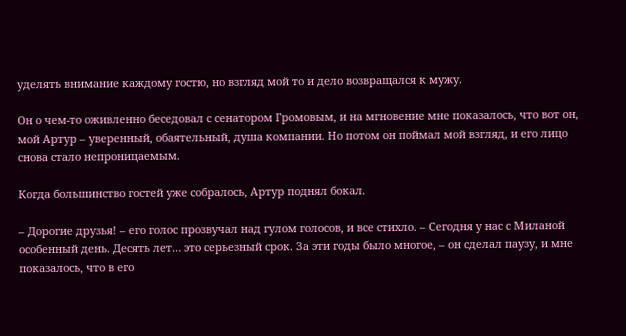уделять внимание каждому гостю, но взгляд мой то и дело возвращался к мужу.

Он о чем-то оживленно беседовал с сенатором Громовым, и на мгновение мне показалось, что вот он, мой Артур – уверенный, обаятельный, душа компании. Но потом он поймал мой взгляд, и его лицо снова стало непроницаемым.

Когда большинство гостей уже собралось, Артур поднял бокал.

– Дорогие друзья! – его голос прозвучал над гулом голосов, и все стихло. – Сегодня у нас с Миланой особенный день. Десять лет… это серьезный срок. За эти годы было многое, – он сделал паузу, и мне показалось, что в его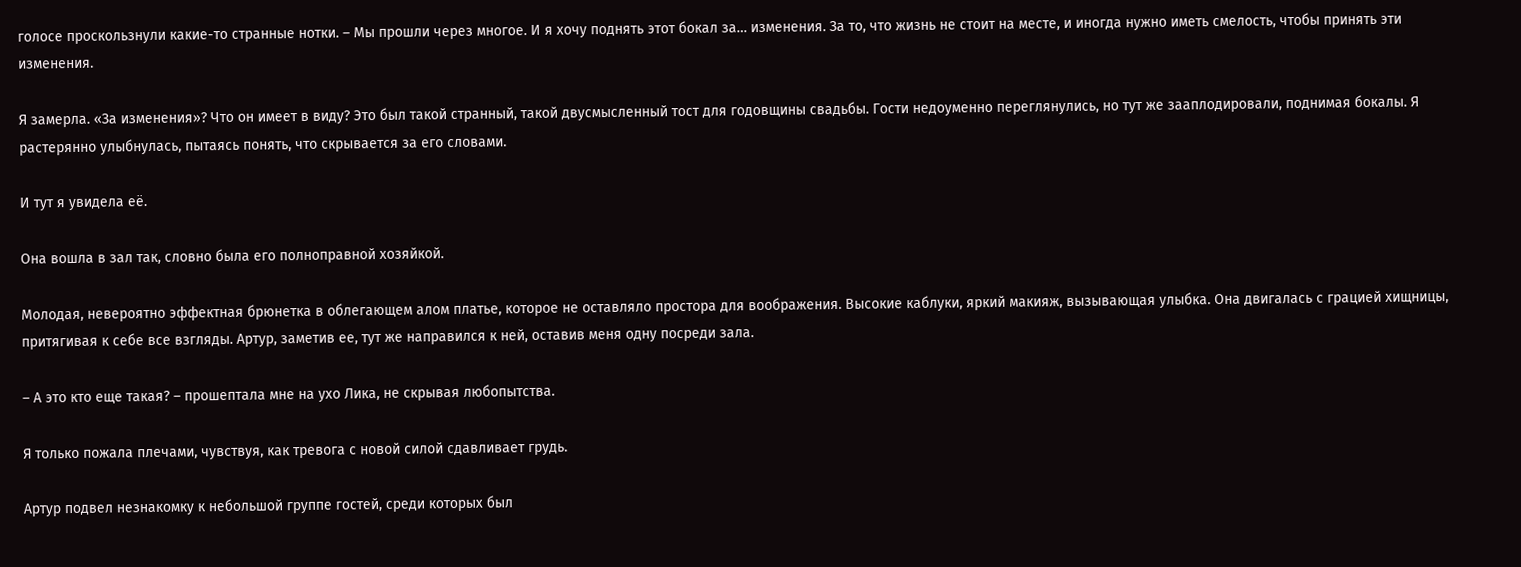голосе проскользнули какие-то странные нотки. – Мы прошли через многое. И я хочу поднять этот бокал за… изменения. За то, что жизнь не стоит на месте, и иногда нужно иметь смелость, чтобы принять эти изменения.

Я замерла. «За изменения»? Что он имеет в виду? Это был такой странный, такой двусмысленный тост для годовщины свадьбы. Гости недоуменно переглянулись, но тут же зааплодировали, поднимая бокалы. Я растерянно улыбнулась, пытаясь понять, что скрывается за его словами.

И тут я увидела её.

Она вошла в зал так, словно была его полноправной хозяйкой.

Молодая, невероятно эффектная брюнетка в облегающем алом платье, которое не оставляло простора для воображения. Высокие каблуки, яркий макияж, вызывающая улыбка. Она двигалась с грацией хищницы, притягивая к себе все взгляды. Артур, заметив ее, тут же направился к ней, оставив меня одну посреди зала.

– А это кто еще такая? – прошептала мне на ухо Лика, не скрывая любопытства.

Я только пожала плечами, чувствуя, как тревога с новой силой сдавливает грудь.

Артур подвел незнакомку к небольшой группе гостей, среди которых был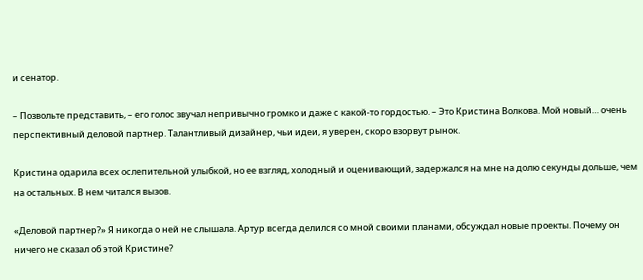и сенатор.

– Позвольте представить, – его голос звучал непривычно громко и даже с какой-то гордостью. – Это Кристина Волкова. Мой новый… очень перспективный деловой партнер. Талантливый дизайнер, чьи идеи, я уверен, скоро взорвут рынок.

Кристина одарила всех ослепительной улыбкой, но ее взгляд, холодный и оценивающий, задержался на мне на долю секунды дольше, чем на остальных. В нем читался вызов.

«Деловой партнер?» Я никогда о ней не слышала. Артур всегда делился со мной своими планами, обсуждал новые проекты. Почему он ничего не сказал об этой Кристине?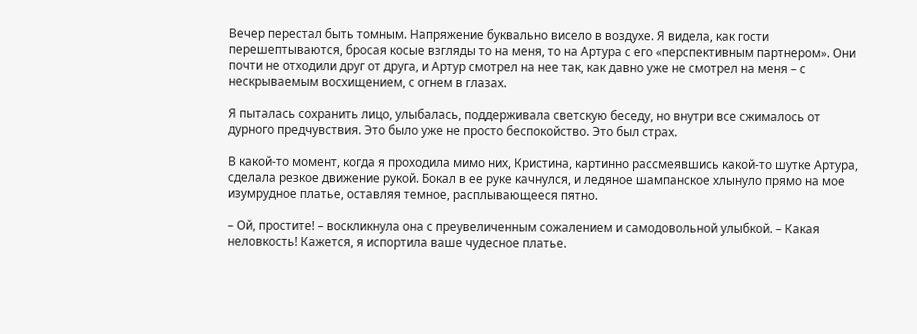Вечер перестал быть томным. Напряжение буквально висело в воздухе. Я видела, как гости перешептываются, бросая косые взгляды то на меня, то на Артура с его «перспективным партнером». Они почти не отходили друг от друга, и Артур смотрел на нее так, как давно уже не смотрел на меня – с нескрываемым восхищением, с огнем в глазах.

Я пыталась сохранить лицо, улыбалась, поддерживала светскую беседу, но внутри все сжималось от дурного предчувствия. Это было уже не просто беспокойство. Это был страх.

В какой-то момент, когда я проходила мимо них, Кристина, картинно рассмеявшись какой-то шутке Артура, сделала резкое движение рукой. Бокал в ее руке качнулся, и ледяное шампанское хлынуло прямо на мое изумрудное платье, оставляя темное, расплывающееся пятно.

– Ой, простите! – воскликнула она с преувеличенным сожалением и самодовольной улыбкой. – Какая неловкость! Кажется, я испортила ваше чудесное платье.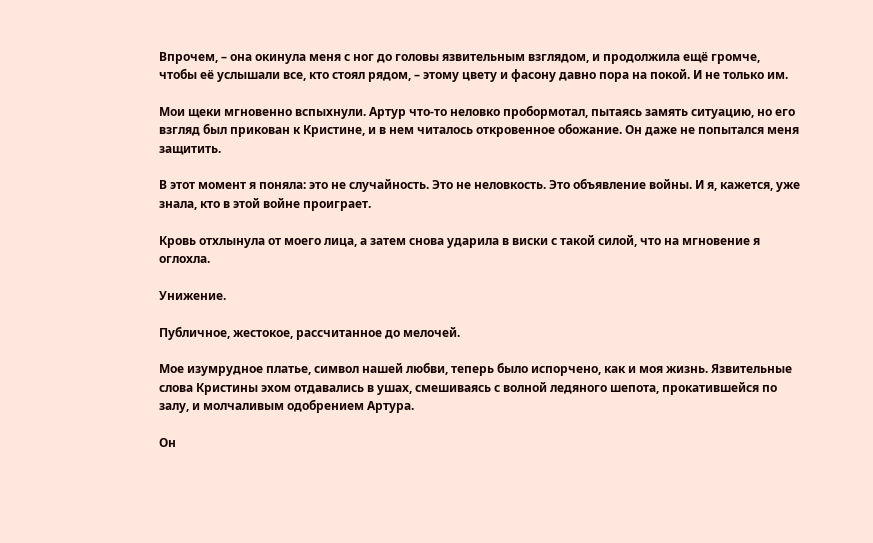Впрочем, – она окинула меня с ног до головы язвительным взглядом, и продолжила ещё громче, чтобы её услышали все, кто стоял рядом, – этому цвету и фасону давно пора на покой. И не только им.

Мои щеки мгновенно вспыхнули. Артур что-то неловко пробормотал, пытаясь замять ситуацию, но его взгляд был прикован к Кристине, и в нем читалось откровенное обожание. Он даже не попытался меня защитить.

В этот момент я поняла: это не случайность. Это не неловкость. Это объявление войны. И я, кажется, уже знала, кто в этой войне проиграет.

Кровь отхлынула от моего лица, а затем снова ударила в виски с такой силой, что на мгновение я оглохла.

Унижение.

Публичное, жестокое, рассчитанное до мелочей.

Мое изумрудное платье, символ нашей любви, теперь было испорчено, как и моя жизнь. Язвительные слова Кристины эхом отдавались в ушах, смешиваясь с волной ледяного шепота, прокатившейся по залу, и молчаливым одобрением Артура.

Он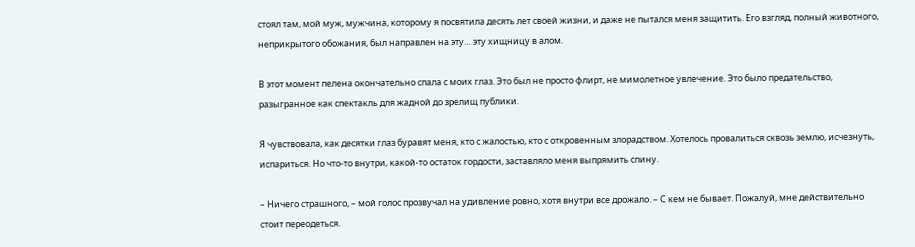стоял там, мой муж, мужчина, которому я посвятила десять лет своей жизни, и даже не пытался меня защитить. Его взгляд, полный животного, неприкрытого обожания, был направлен на эту… эту хищницу в алом.

В этот момент пелена окончательно спала с моих глаз. Это был не просто флирт, не мимолетное увлечение. Это было предательство, разыгранное как спектакль для жадной до зрелищ публики.

Я чувствовала, как десятки глаз буравят меня, кто с жалостью, кто с откровенным злорадством. Хотелось провалиться сквозь землю, исчезнуть, испариться. Но что-то внутри, какой-то остаток гордости, заставляло меня выпрямить спину.

– Ничего страшного, – мой голос прозвучал на удивление ровно, хотя внутри все дрожало. – С кем не бывает. Пожалуй, мне действительно стоит переодеться.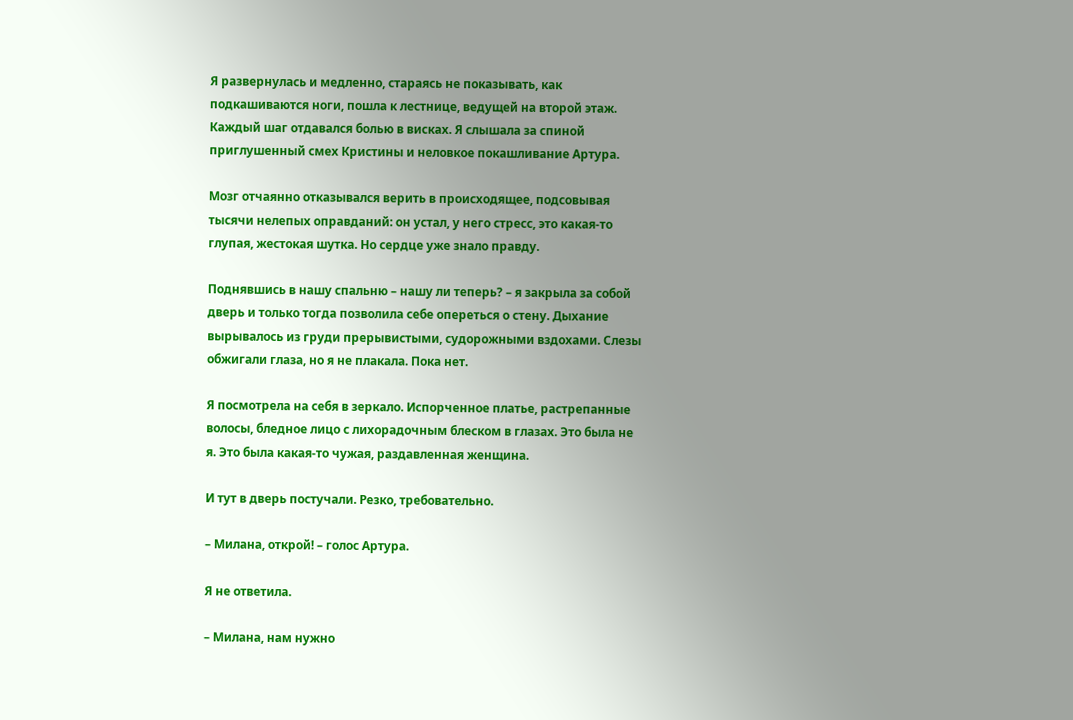Я развернулась и медленно, стараясь не показывать, как подкашиваются ноги, пошла к лестнице, ведущей на второй этаж. Каждый шаг отдавался болью в висках. Я слышала за спиной приглушенный смех Кристины и неловкое покашливание Артура.

Мозг отчаянно отказывался верить в происходящее, подсовывая тысячи нелепых оправданий: он устал, у него стресс, это какая-то глупая, жестокая шутка. Но сердце уже знало правду.

Поднявшись в нашу спальню – нашу ли теперь? – я закрыла за собой дверь и только тогда позволила себе опереться о стену. Дыхание вырывалось из груди прерывистыми, судорожными вздохами. Слезы обжигали глаза, но я не плакала. Пока нет.

Я посмотрела на себя в зеркало. Испорченное платье, растрепанные волосы, бледное лицо с лихорадочным блеском в глазах. Это была не я. Это была какая-то чужая, раздавленная женщина.

И тут в дверь постучали. Резко, требовательно.

– Милана, открой! – голос Артура.

Я не ответила.

– Милана, нам нужно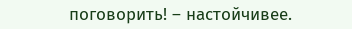поговорить! – настойчивее.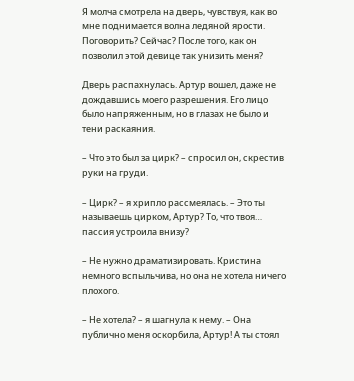Я молча смотрела на дверь, чувствуя, как во мне поднимается волна ледяной ярости. Поговорить? Сейчас? После того, как он позволил этой девице так унизить меня?

Дверь распахнулась. Артур вошел, даже не дождавшись моего разрешения. Его лицо было напряженным, но в глазах не было и тени раскаяния.

– Что это был за цирк? – спросил он, скрестив руки на груди.

– Цирк? – я хрипло рассмеялась. – Это ты называешь цирком, Артур? То, что твоя… пассия устроила внизу?

– Не нужно драматизировать. Кристина немного вспыльчива, но она не хотела ничего плохого.

– Не хотела? – я шагнула к нему. – Она публично меня оскорбила, Артур! А ты стоял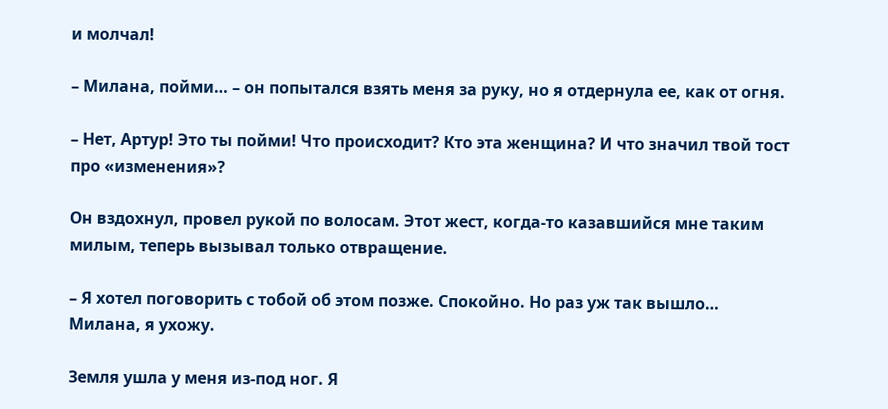и молчал!

– Милана, пойми… – он попытался взять меня за руку, но я отдернула ее, как от огня.

– Нет, Артур! Это ты пойми! Что происходит? Кто эта женщина? И что значил твой тост про «изменения»?

Он вздохнул, провел рукой по волосам. Этот жест, когда-то казавшийся мне таким милым, теперь вызывал только отвращение.

– Я хотел поговорить с тобой об этом позже. Спокойно. Но раз уж так вышло… Милана, я ухожу.

Земля ушла у меня из-под ног. Я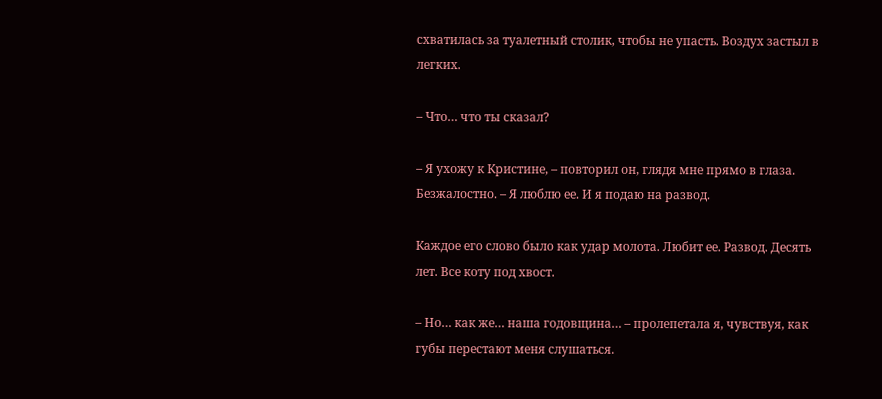схватилась за туалетный столик, чтобы не упасть. Воздух застыл в легких.

– Что… что ты сказал?

– Я ухожу к Кристине, – повторил он, глядя мне прямо в глаза. Безжалостно. – Я люблю ее. И я подаю на развод.

Каждое его слово было как удар молота. Любит ее. Развод. Десять лет. Все коту под хвост.

– Но… как же… наша годовщина… – пролепетала я, чувствуя, как губы перестают меня слушаться.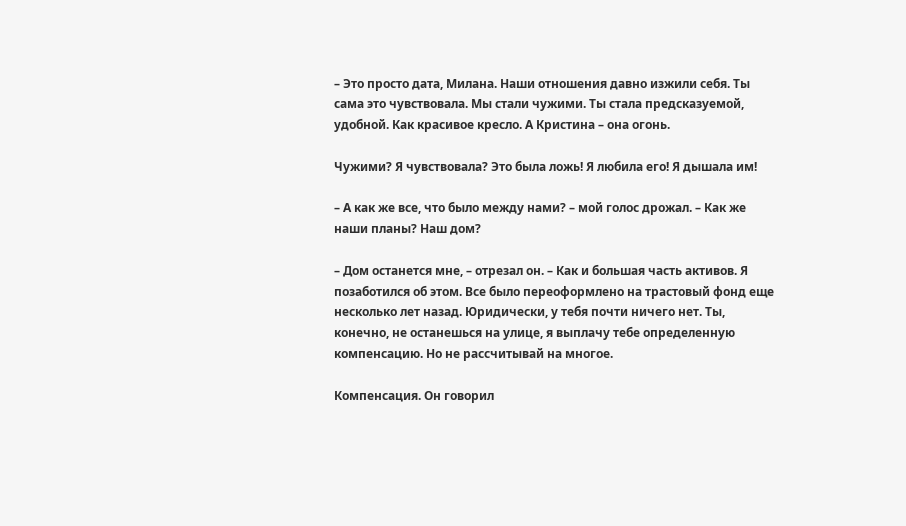– Это просто дата, Милана. Наши отношения давно изжили себя. Ты сама это чувствовала. Мы стали чужими. Ты стала предсказуемой, удобной. Как красивое кресло. А Кристина – она огонь.

Чужими? Я чувствовала? Это была ложь! Я любила его! Я дышала им!

– А как же все, что было между нами? – мой голос дрожал. – Как же наши планы? Наш дом?

– Дом останется мне, – отрезал он. – Как и большая часть активов. Я позаботился об этом. Все было переоформлено на трастовый фонд еще несколько лет назад. Юридически, у тебя почти ничего нет. Ты, конечно, не останешься на улице, я выплачу тебе определенную компенсацию. Но не рассчитывай на многое.

Компенсация. Он говорил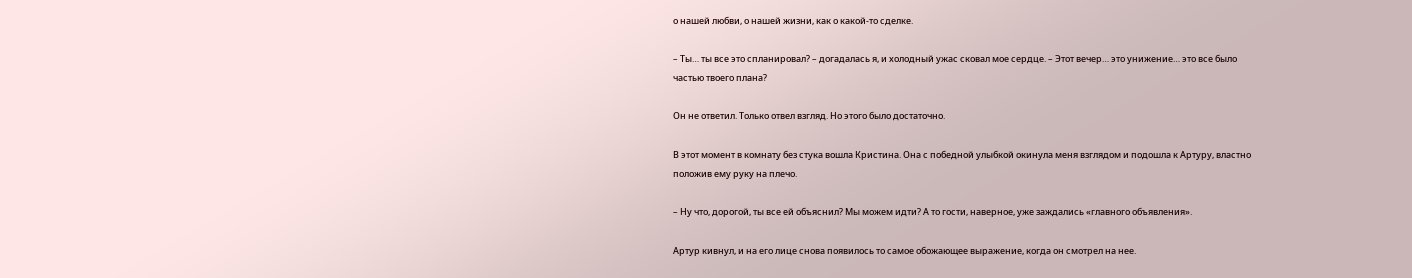о нашей любви, о нашей жизни, как о какой-то сделке.

– Ты… ты все это спланировал? – догадалась я, и холодный ужас сковал мое сердце. – Этот вечер… это унижение… это все было частью твоего плана?

Он не ответил. Только отвел взгляд. Но этого было достаточно.

В этот момент в комнату без стука вошла Кристина. Она с победной улыбкой окинула меня взглядом и подошла к Артуру, властно положив ему руку на плечо.

– Ну что, дорогой, ты все ей объяснил? Мы можем идти? А то гости, наверное, уже заждались «главного объявления».

Артур кивнул, и на его лице снова появилось то самое обожающее выражение, когда он смотрел на нее.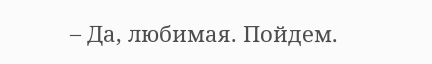– Да, любимая. Пойдем.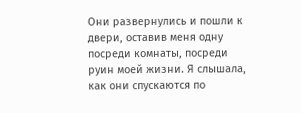Они развернулись и пошли к двери, оставив меня одну посреди комнаты, посреди руин моей жизни. Я слышала, как они спускаются по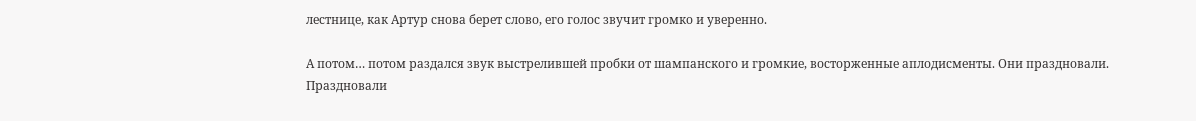лестнице, как Артур снова берет слово, его голос звучит громко и уверенно.

А потом… потом раздался звук выстрелившей пробки от шампанского и громкие, восторженные аплодисменты. Они праздновали. Праздновали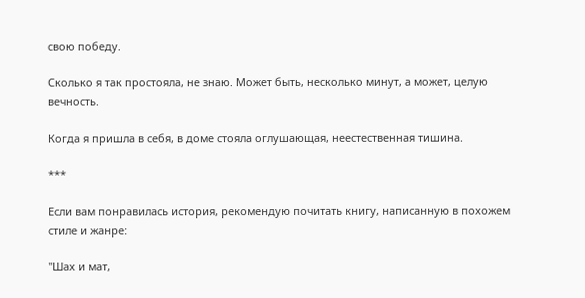свою победу.

Сколько я так простояла, не знаю. Может быть, несколько минут, а может, целую вечность.

Когда я пришла в себя, в доме стояла оглушающая, неестественная тишина.

***

Если вам понравилась история, рекомендую почитать книгу, написанную в похожем стиле и жанре:

"Шах и мат,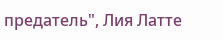предатель", Лия Латте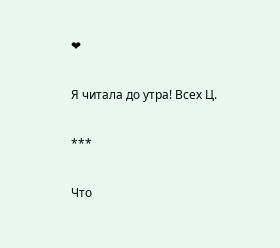❤

Я читала до утра! Всех Ц.

***

Что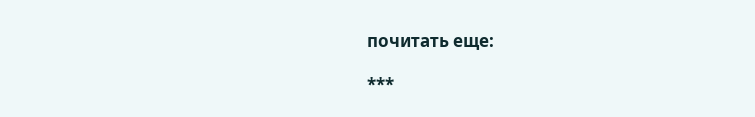почитать еще:

***